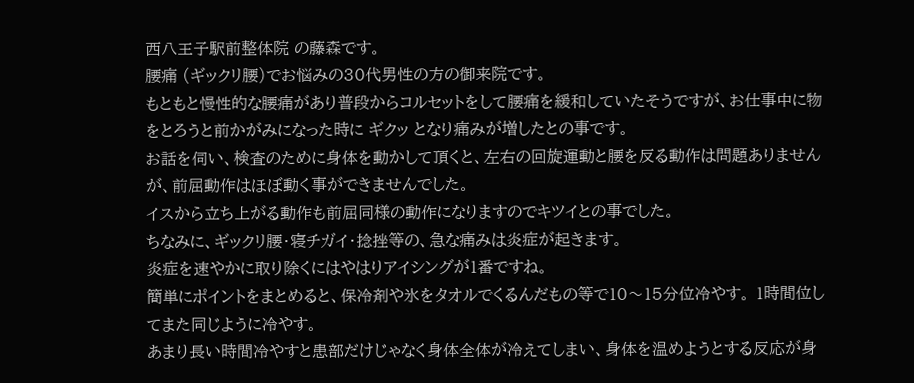西八王子駅前整体院 の藤森です。
腰痛 (ギックリ腰)でお悩みの30代男性の方の御来院です。
もともと慢性的な腰痛があり普段からコルセットをして腰痛を緩和していたそうですが、お仕事中に物をとろうと前かがみになった時に ギクッ となり痛みが増したとの事です。
お話を伺い、検査のために身体を動かして頂くと、左右の回旋運動と腰を反る動作は問題ありませんが、前屈動作はほぼ動く事ができませんでした。
イスから立ち上がる動作も前屈同様の動作になりますのでキツイとの事でした。
ちなみに、ギックリ腰・寝チガイ・捻挫等の、急な痛みは炎症が起きます。
炎症を速やかに取り除くにはやはりアイシングが1番ですね。
簡単にポイントをまとめると、保冷剤や氷をタオルでくるんだもの等で10〜15分位冷やす。 1時間位してまた同じように冷やす。
あまり長い時間冷やすと患部だけじゃなく身体全体が冷えてしまい、身体を温めようとする反応が身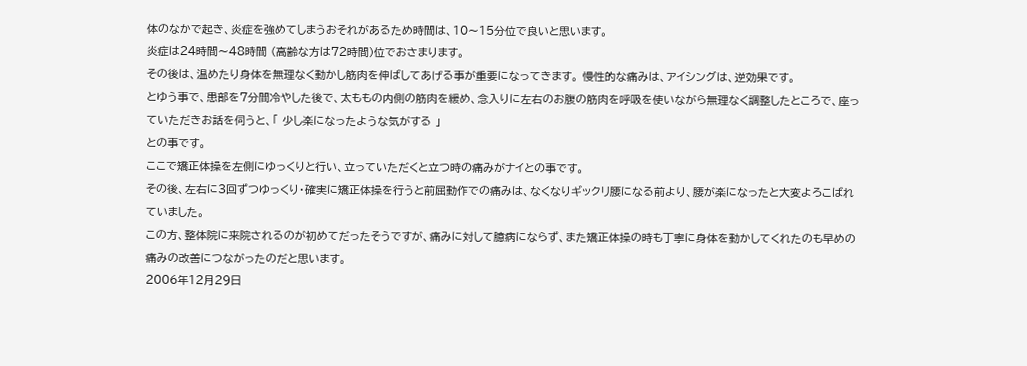体のなかで起き、炎症を強めてしまうおそれがあるため時間は、10〜15分位で良いと思います。
炎症は24時間〜48時間 (高齢な方は72時間)位でおさまります。
その後は、温めたり身体を無理なく動かし筋肉を伸ばしてあげる事が重要になってきます。 慢性的な痛みは、アイシングは、逆効果です。
とゆう事で、患部を7分間冷やした後で、太ももの内側の筋肉を緩め、念入りに左右のお腹の筋肉を呼吸を使いながら無理なく調整したところで、座っていただきお話を伺うと、「 少し楽になったような気がする 」
との事です。
ここで矯正体操を左側にゆっくりと行い、立っていただくと立つ時の痛みがナイとの事です。
その後、左右に3回ずつゆっくり・確実に矯正体操を行うと前屈動作での痛みは、なくなりギックリ腰になる前より、腰が楽になったと大変よろこばれていました。
この方、整体院に来院されるのが初めてだったそうですが、痛みに対して臆病にならず、また矯正体操の時も丁寧に身体を動かしてくれたのも早めの痛みの改善につながったのだと思います。
2006年12月29日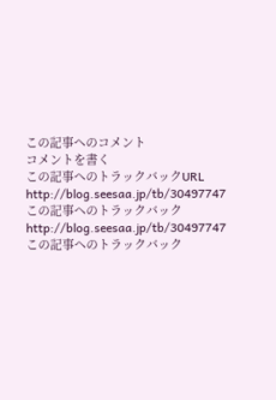この記事へのコメント
コメントを書く
この記事へのトラックバックURL
http://blog.seesaa.jp/tb/30497747
この記事へのトラックバック
http://blog.seesaa.jp/tb/30497747
この記事へのトラックバック